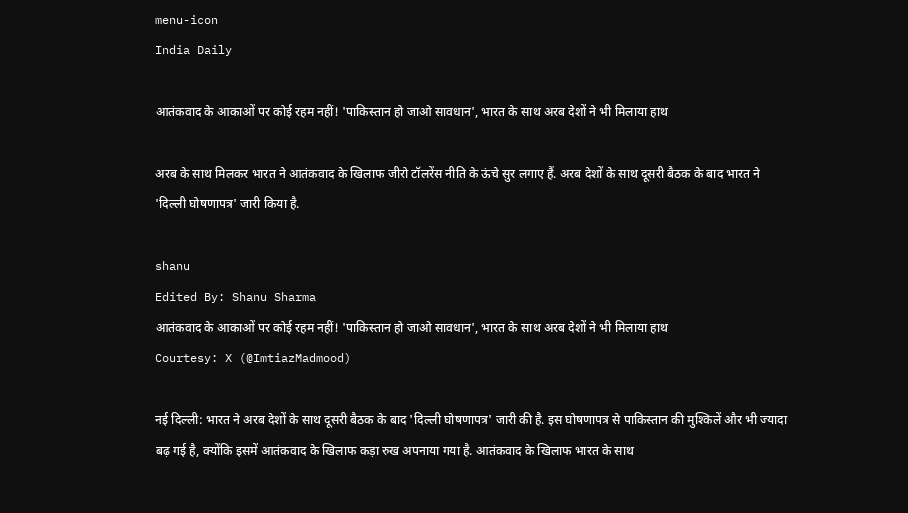menu-icon
India Daily

आतंकवाद के आकाओं पर कोई रहम नहीं! 'पाकिस्तान हो जाओ सावधान', भारत के साथ अरब देशों ने भी मिलाया हाथ

अरब के साथ मिलकर भारत ने आतंकवाद के खिलाफ जीरो टॉलरेंस नीति के ऊंचे सुर लगाए हैं. अरब देशों के साथ दूसरी बैठक के बाद भारत ने 'दिल्ली घोषणापत्र' जारी किया है.

shanu
Edited By: Shanu Sharma
आतंकवाद के आकाओं पर कोई रहम नहीं! 'पाकिस्तान हो जाओ सावधान', भारत के साथ अरब देशों ने भी मिलाया हाथ
Courtesy: X (@ImtiazMadmood)

नई दिल्ली: भारत ने अरब देशों के साथ दूसरी बैठक के बाद 'दिल्ली घोषणापत्र' जारी की है. इस घोषणापत्र से पाकिस्तान की मुश्किलें और भी ज्यादा बढ़ गई है, क्योंकि इसमें आतंकवाद के खिलाफ कड़ा रुख अपनाया गया है. आतंकवाद के खिलाफ भारत के साथ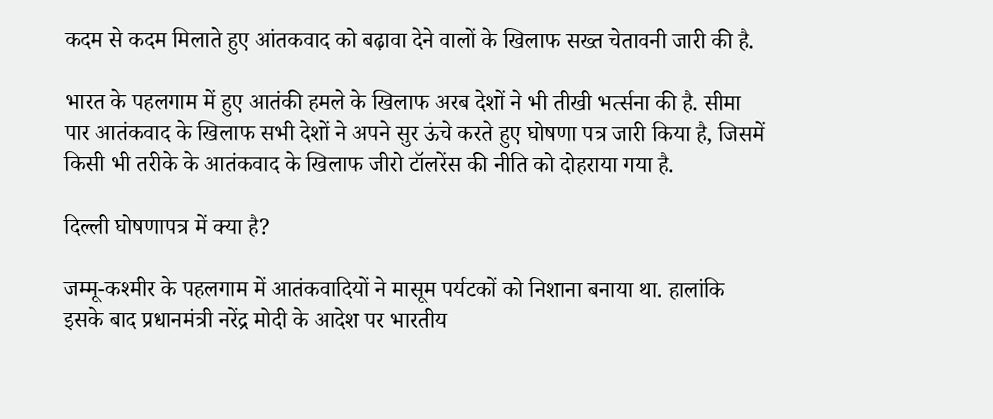कदम से कदम मिलाते हुए आंतकवाद को बढ़ावा देने वालों के खिलाफ सख्त चेतावनी जारी की है.

भारत के पहलगाम में हुए आतंकी हमले के खिलाफ अरब देशों ने भी तीखी भर्त्सना की है. सीमा पार आतंकवाद के खिलाफ सभी देशों ने अपने सुर ऊंचे करते हुए घोषणा पत्र जारी किया है, जिसमें किसी भी तरीके के आतंकवाद के खिलाफ जीरो टॉलरेंस की नीति को दोहराया गया है.

दिल्ली घोषणापत्र में क्या है?

जम्मू-कश्मीर के पहलगाम में आतंकवादियों ने मासूम पर्यटकों को निशाना बनाया था. हालांकि इसके बाद प्रधानमंत्री नरेंद्र मोदी के आदेश पर भारतीय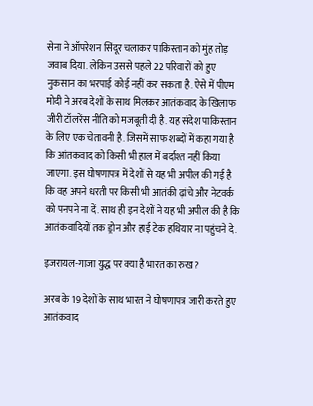सेना ने ऑपरेशन सिंदूर चलाकर पाकिस्तान को मुंह तोड़ जवाब दिया. लेकिन उससे पहले 22 परिवारों को हुए नुकसान का भरपाई कोई नहीं कर सकता है. ऐसे में पीएम मोदी ने अरब देशों के साथ मिलकर आतंकवाद के खिलाफ जीरी टॉलरेंस नीति को मजबूती दी है. यह संदेश पाकिस्तान के लिए एक चेतावनी है. जिसमें साफ शब्दों में कहा गया है कि आंतकवाद को किसी भी हाल में बर्दाश्त नहीं किया जाएगा. इस घोषणापत्र में देशों से यह भी अपील की गई है कि वह अपने धरती पर किसी भी आतंकी ढ़ांचे और नेटवर्क को पनपने ना दें. साथ ही इन देशों ने यह भी अपील की है कि आतंकवादियों तक ड्रोन और हाई टेक हथियार ना पहुंचने दे.

इजरायल-गाजा युद्ध पर क्या है भारत का रुख?

अरब के 19 देशों के साथ भारत ने घोषणापत्र जारी करते हुए आतंकवाद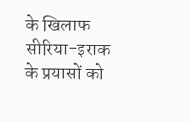के खिलाफ सीरिया-इराक के प्रयासों को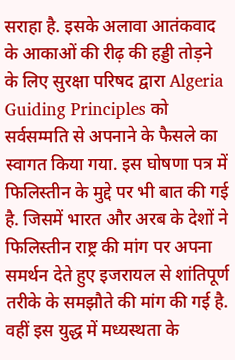सराहा है. इसके अलावा आतंकवाद के आकाओं की रीढ़ की हड्डी तोड़ने के लिए सुरक्षा परिषद द्वारा Algeria Guiding Principles को सर्वसम्मति से अपनाने के फैसले का स्वागत किया गया. इस घोषणा पत्र में फिलिस्तीन के मुद्दे पर भी बात की गई है. जिसमें भारत और अरब के देशों ने फिलिस्तीन राष्ट्र की मांग पर अपना समर्थन देते हुए इजरायल से शांतिपूर्ण तरीके के समझौते की मांग की गई है. वहीं इस युद्ध में मध्यस्थता के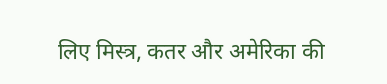लिए मिस्त्र, कतर और अमेरिका की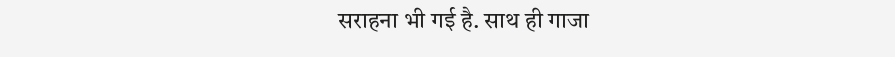सराहना भी गई है. साथ ही गाजा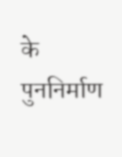के पुननिर्माण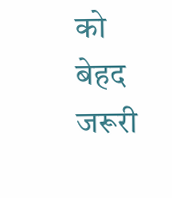को बेहद जरूरी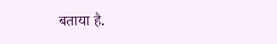बताया है.